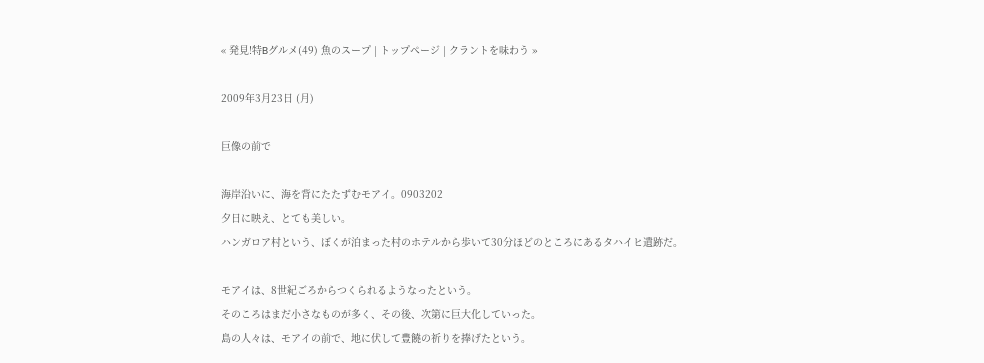« 発見!特Bグルメ(49) 魚のスープ | トップページ | クラントを味わう »

2009年3月23日 (月)

巨像の前で

海岸沿いに、海を背にたたずむモアイ。0903202
夕日に映え、とても美しい。
ハンガロア村という、ぼくが泊まった村のホテルから歩いて30分ほどのところにあるタハイヒ遺跡だ。

モアイは、8世紀ごろからつくられるようなったという。
そのころはまだ小さなものが多く、その後、次第に巨大化していった。
島の人々は、モアイの前で、地に伏して豊饒の祈りを捧げたという。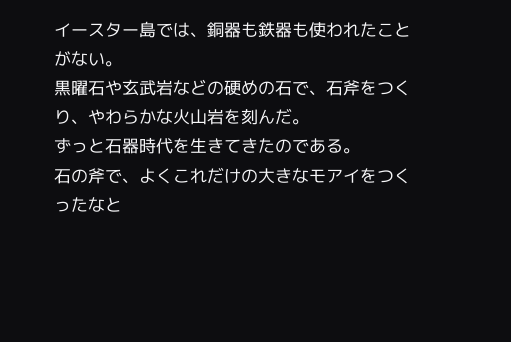イースター島では、銅器も鉄器も使われたことがない。
黒曜石や玄武岩などの硬めの石で、石斧をつくり、やわらかな火山岩を刻んだ。
ずっと石器時代を生きてきたのである。
石の斧で、よくこれだけの大きなモアイをつくったなと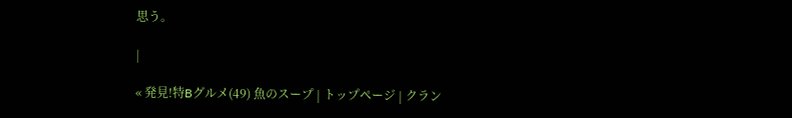思う。

|

« 発見!特Bグルメ(49) 魚のスープ | トップページ | クラン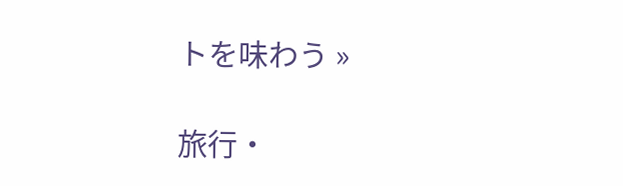トを味わう »

旅行・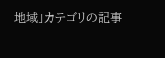地域」カテゴリの記事